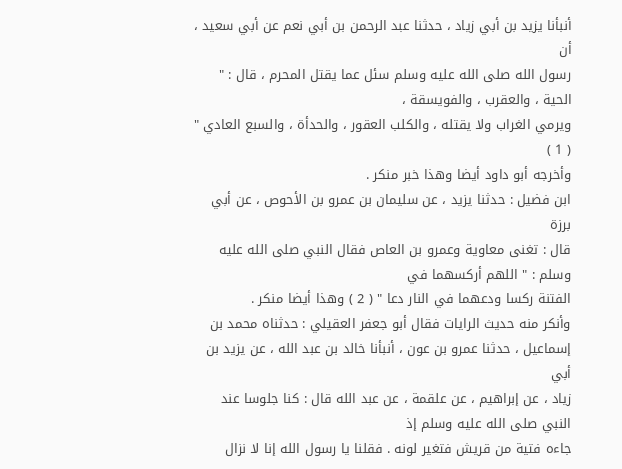أنبأنا يزيد بن أبي زياد ، حدثنا عبد الرحمن بن أبي نعم عن أبي سعيد ، أن
رسول الله صلى الله عليه وسلم سئل عما يقتل المحرم ، قال : " الحية ، والعقرب ، والفويسقة ،
ويرمي الغراب ولا يقتله ، والكلب العقور ، والحدأة ، والسبع العادي " ( 1 )
وأخرجه أبو داود أيضا وهذا خبر منكر .
ابن فضيل : حدثنا يزيد ، عن سليمان بن عمرو بن الأحوص ، عن أبي برزة
قال : تغنى معاوية وعمرو بن العاص فقال النبي صلى الله عليه وسلم : " اللهم أركسهما في
الفتنة ركسا ودعهما في النار دعا " ( 2 ) وهذا أيضا منكر .
وأنكر منه حديث الرايات فقال أبو جعفر العقيلي : حدثناه محمد بن
إسماعيل ، حدثنا عمرو بن عون ، أنبأنا خالد بن عبد الله ، عن يزيد بن أبي
زياد ، عن إبراهيم ، عن علقمة ، عن عبد الله قال : كنا جلوسا عند النبي صلى الله عليه وسلم إذ
جاءه فتية من قريش فتغير لونه . فقلنا يا رسول الله إنا لا نزال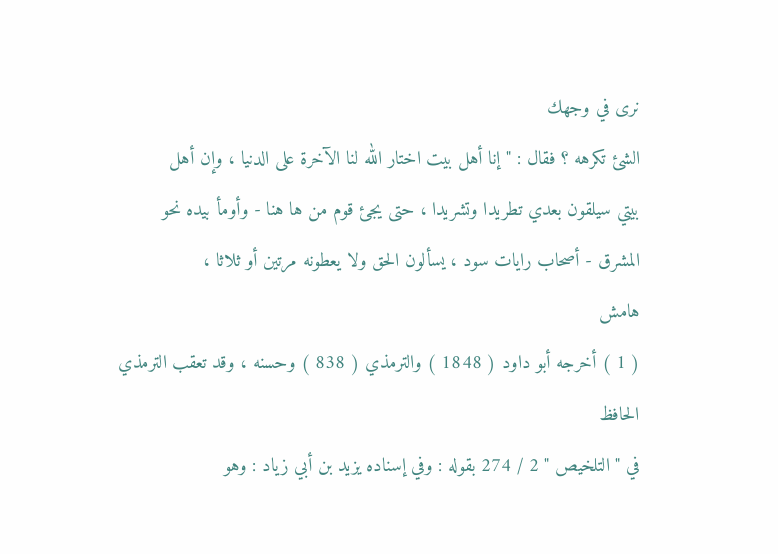نرى في وجهك
الشئ تكرهه ؟ فقال : " إنا أهل بيت اختار الله لنا الآخرة على الدنيا ، وإن أهل
بيتي سيلقون بعدي تطريدا وتشريدا ، حتى يجئ قوم من ها هنا - وأومأ بيده نحو
المشرق - أصحاب رايات سود ، يسألون الحق ولا يعطونه مرتين أو ثلاثا ،
هامش
( 1 ) أخرجه أبو داود ( 1848 ) والترمذي ( 838 ) وحسنه ، وقد تعقب الترمذي الحافظ
في " التلخيص " 2 / 274 بقوله : وفي إسناده يزيد بن أبي زياد : وهو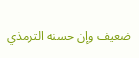ضعيف وإن حسنه الترمذي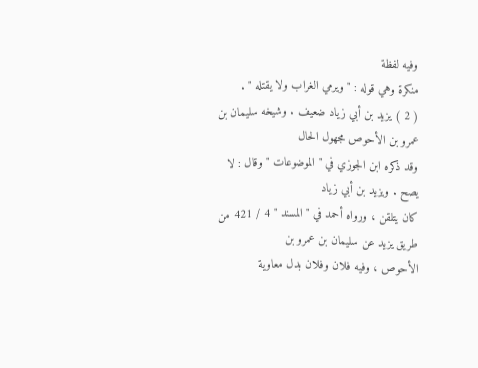وفيه لفظة
منكرة وهي قوله : " ويرمي الغراب ولا يقتله " .
( 2 ) يزيد بن أبي زياد ضعيف . وشيخه سليمان بن عمرو بن الأحوص مجهول الحال
وقد ذكره ابن الجوزي في " الموضوعات " وقال : لا يصح . ويزيد بن أبي زياد
كان يتلقن ، ورواه أحمد في " المسند " 4 / 421 من طريق يزيد عن سليمان بن عمرو بن
الأحوص ، وفيه فلان وفلان بدل معاوية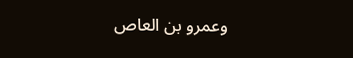وعمرو بن العاص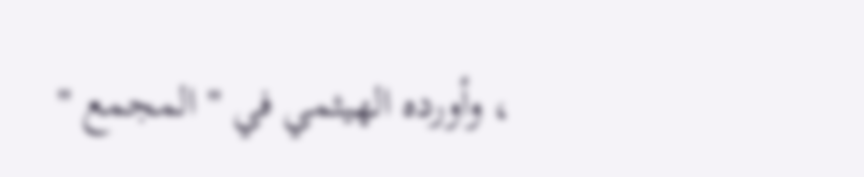، وأورده الهيثمي في " المجمع "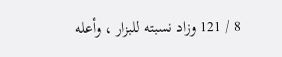8 / 121 وزاد نسبته للبزار ، وأعله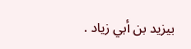بيزيد بن أبي زياد .